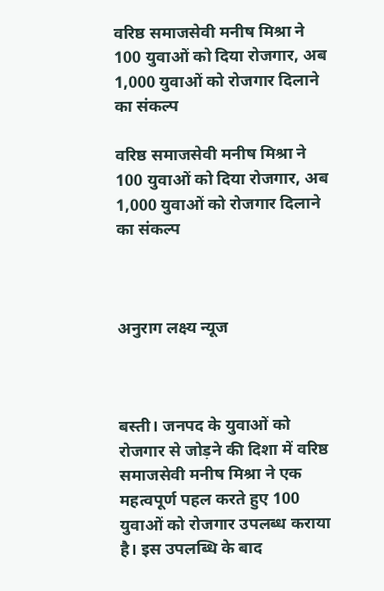वरिष्ठ समाजसेवी मनीष मिश्रा ने 100 युवाओं को दिया रोजगार, अब 1,000 युवाओं को रोजगार दिलाने का संकल्प

वरिष्ठ समाजसेवी मनीष मिश्रा ने 100 युवाओं को दिया रोजगार, अब 1,000 युवाओं को रोजगार दिलाने का संकल्प



अनुराग लक्ष्य न्यूज



बस्ती। जनपद के युवाओं को रोजगार से जोड़ने की दिशा में वरिष्ठ समाजसेवी मनीष मिश्रा ने एक महत्वपूर्ण पहल करते हुए 100 युवाओं को रोजगार उपलब्ध कराया है। इस उपलब्धि के बाद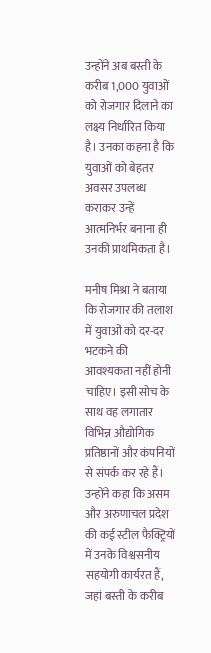उन्होंने अब बस्ती के करीब 1,000 युवाओं को रोजगार दिलाने का लक्ष्य निर्धारित किया है। उनका कहना है कि युवाओं को बेहतर अवसर उपलब्ध कराकर उन्हें आत्मनिर्भर बनाना ही उनकी प्राथमिकता है।

मनीष मिश्रा ने बताया कि रोजगार की तलाश में युवाओं को दर-दर भटकने की आवश्यकता नहीं होनी चाहिए। इसी सोच के साथ वह लगातार विभिन्न औद्योगिक प्रतिष्ठानों और कंपनियों से संपर्क कर रहे हैं। उन्होंने कहा कि असम और अरुणाचल प्रदेश की कई स्टील फैक्ट्रियों में उनके विश्वसनीय सहयोगी कार्यरत हैं, जहां बस्ती के करीब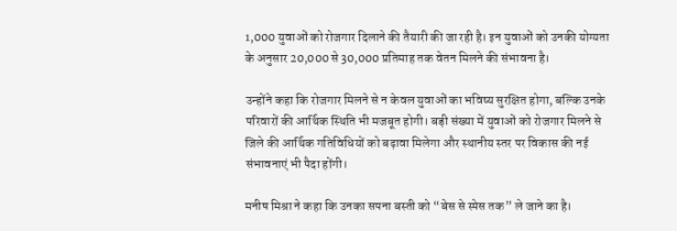1,000 युवाओं को रोजगार दिलाने की तैयारी की जा रही है। इन युवाओं को उनकी योग्यता के अनुसार 20,000 से 30,000 प्रतिमाह तक वेतन मिलने की संभावना है।

उन्होंने कहा कि रोजगार मिलने से न केवल युवाओं का भविष्य सुरक्षित होगा, बल्कि उनके परिवारों की आर्थिक स्थिति भी मजबूत होगी। बड़ी संख्या में युवाओं को रोजगार मिलने से जिले की आर्थिक गतिविधियों को बढ़ावा मिलेगा और स्थानीय स्तर पर विकास की नई संभावनाएं भी पैदा होंगी।

मनीष मिश्रा ने कहा कि उनका सपना बस्ती को “बेस से स्पेस तक” ले जाने का है।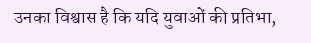उनका विश्वास है कि यदि युवाओं की प्रतिभा,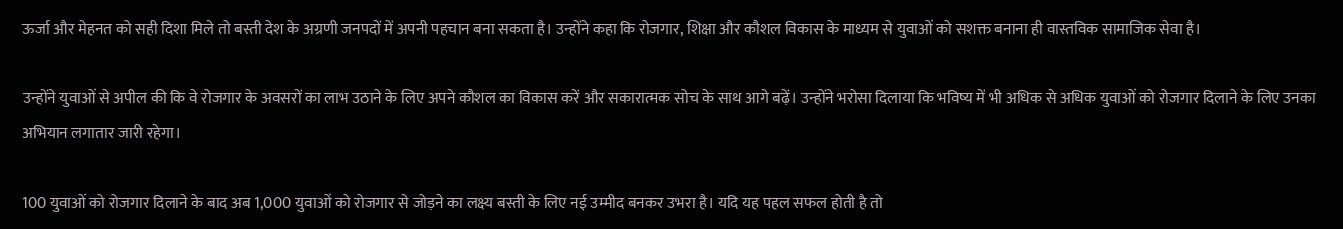ऊर्जा और मेहनत को सही दिशा मिले तो बस्ती देश के अग्रणी जनपदों में अपनी पहचान बना सकता है। उन्होंने कहा कि रोजगार, शिक्षा और कौशल विकास के माध्यम से युवाओं को सशक्त बनाना ही वास्तविक सामाजिक सेवा है।

उन्होंने युवाओं से अपील की कि वे रोजगार के अवसरों का लाभ उठाने के लिए अपने कौशल का विकास करें और सकारात्मक सोच के साथ आगे बढ़ें। उन्होंने भरोसा दिलाया कि भविष्य में भी अधिक से अधिक युवाओं को रोजगार दिलाने के लिए उनका अभियान लगातार जारी रहेगा।

100 युवाओं को रोजगार दिलाने के बाद अब 1,000 युवाओं को रोजगार से जोड़ने का लक्ष्य बस्ती के लिए नई उम्मीद बनकर उभरा है। यदि यह पहल सफल होती है तो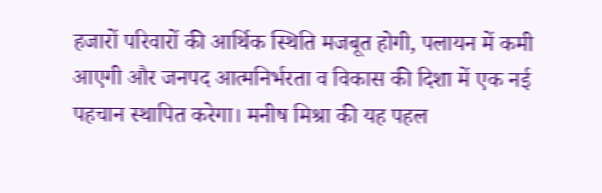हजारों परिवारों की आर्थिक स्थिति मजबूत होगी, पलायन में कमी आएगी और जनपद आत्मनिर्भरता व विकास की दिशा में एक नई पहचान स्थापित करेगा। मनीष मिश्रा की यह पहल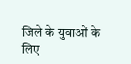जिले के युवाओं के लिए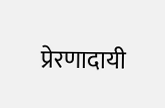प्रेरणादायी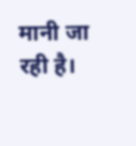मानी जा रही है।